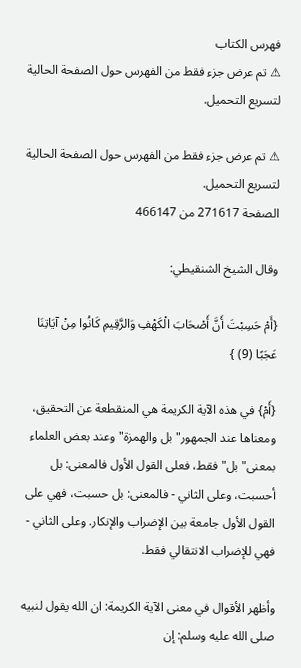فهرس الكتاب
⚠ تم عرض جزء فقط من الفهرس حول الصفحة الحالية لتسريع التحميل.

⚠ تم عرض جزء فقط من الفهرس حول الصفحة الحالية لتسريع التحميل.
الصفحة 271617 من 466147

وقال الشيخ الشنقيطي:

{أَمْ حَسِبْتَ أَنَّ أَصْحَابَ الْكَهْفِ وَالرَّقِيمِ كَانُوا مِنْ آيَاتِنَا عَجَبًا (9) }

{أَمْ} في هذه الآية الكريمة هي المنقطعة عن التحقيق، ومعناها عند الجمهور"بل والهمزة"وعند بعض العلماء بمعنى"بل"فقط، فعلى القول الأول فالمعنى: بل أحسبت، وعلى الثاني - فالمعنى: بل حسبت، فهي على القول الأول جامعة بين الإضراب والإنكار. وعلى الثاني - فهي للإضراب الانتقالي فقط.

وأظهر الأقوال في معنى الآية الكريمة: ان الله يقول لنبيه صلى الله عليه وسلم: إن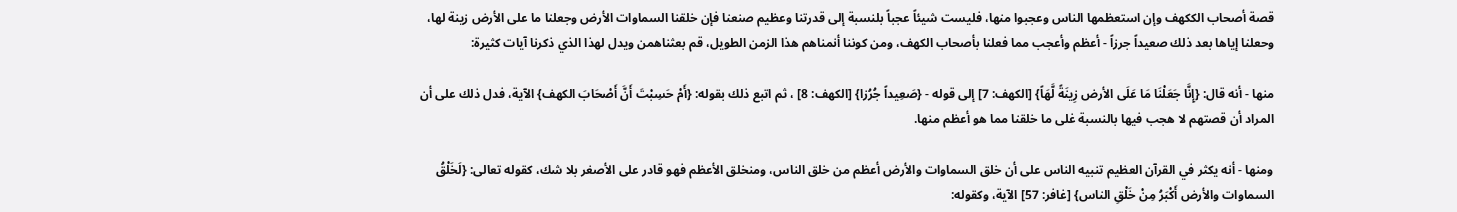قصة أصحاب الككهف وإن استعظمها الناس وعجبوا منها، فليست شيئاً عجباً بلنسبة إلى قدرتنا وعظيم صنعنا فإن خلقنا السماوات الأرض وجعلنا ما على الأرض زينة لها، وحعلنا إياها بعد ذلك صعيداً جرزاً - أعظم وأعجب مما فعلنا بأصحاب الكهف، ومن كوننا أنمناهم هذا الزمن الطويل، قم بعثناهمن ويدل لهذا الذي ذكرنا آيات كثيرة:

منها - أنه قال: {إِنَّا جَعَلْنَا مَا عَلَى الأرض زِينَةً لَّهَاً} [الكهف: 7] إلى قوله - {صَعِيداً جُرُزا} [الكهف: 8] ، ثم اتبع ذلك بقوله: {أَمْ حَسِبْتَ أَنَّ أَصْحَابَ الكهف} الآية، فدل ذلك على أن المراد أن قصتهم لا هجب فيها بالنسبة غلى ما خلقنا مما هو أعظم منها.

ومنها - أنه يكثر في القرآن العظيم تنبيه الناس على أن خلق السماوات والأرض أعظم من خلق الناس، ومنخلق الأعظم فهو قادر على الأصغر بلا شك، كقوله تعالى: {لَخَلْقُ السماوات والأرض أَكْبَرُ مِنْ خَلْقِ الناس} [غافر: 57] الآية، وكقوله: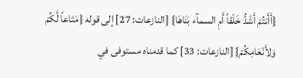{أَأَنتُمْ أَشَدُّ خَلْقاً أَمِ السمآء بَنَاهَا} [النازعات: 27] إلى قوله {مَتَاعاً لَّكُمْ وَلأَنْعَامِكُمْ} [النازعات: 33] كما قدمناه مستوفى في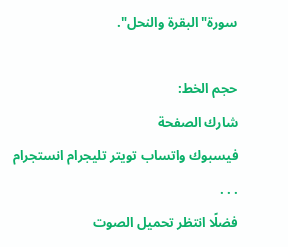سورة"البقرة والنحل".

حجم الخط:
شارك الصفحة
فيسبوك واتساب تويتر تليجرام انستجرام
. . .
فضلًا انتظر تحميل الصوت